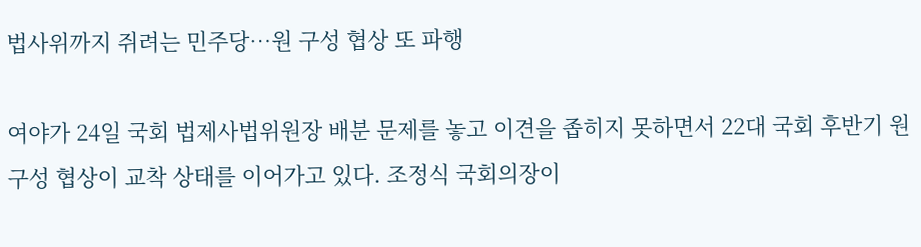법사위까지 쥐려는 민주당…원 구성 협상 또 파행

여야가 24일 국회 법제사법위원장 배분 문제를 놓고 이견을 좁히지 못하면서 22대 국회 후반기 원 구성 협상이 교착 상태를 이어가고 있다. 조정식 국회의장이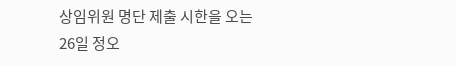상임위원 명단 제출 시한을 오는 26일 정오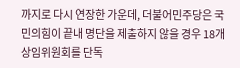까지로 다시 연장한 가운데, 더불어민주당은 국민의힘이 끝내 명단을 제출하지 않을 경우 18개 상임위원회를 단독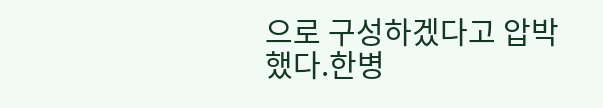으로 구성하겠다고 압박했다.한병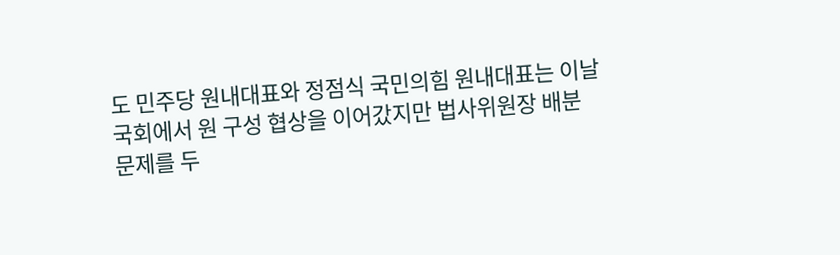도 민주당 원내대표와 정점식 국민의힘 원내대표는 이날 국회에서 원 구성 협상을 이어갔지만 법사위원장 배분 문제를 두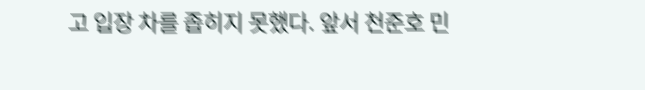고 입장 차를 좁히지 못했다. 앞서 천준호 민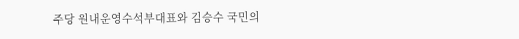주당 원내운영수석부대표와 김승수 국민의